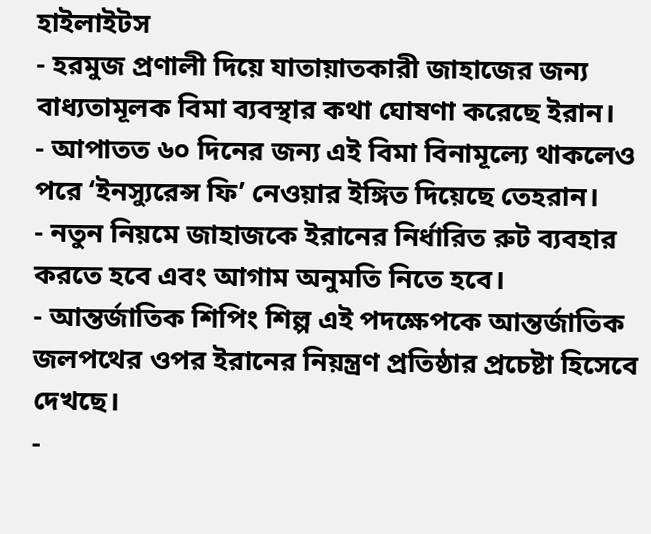হাইলাইটস
- হরমুজ প্রণালী দিয়ে যাতায়াতকারী জাহাজের জন্য বাধ্যতামূলক বিমা ব্যবস্থার কথা ঘোষণা করেছে ইরান।
- আপাতত ৬০ দিনের জন্য এই বিমা বিনামূল্যে থাকলেও পরে ‘ইনস্যুরেন্স ফি’ নেওয়ার ইঙ্গিত দিয়েছে তেহরান।
- নতুন নিয়মে জাহাজকে ইরানের নির্ধারিত রুট ব্যবহার করতে হবে এবং আগাম অনুমতি নিতে হবে।
- আন্তর্জাতিক শিপিং শিল্প এই পদক্ষেপকে আন্তর্জাতিক জলপথের ওপর ইরানের নিয়ন্ত্রণ প্রতিষ্ঠার প্রচেষ্টা হিসেবে দেখছে।
-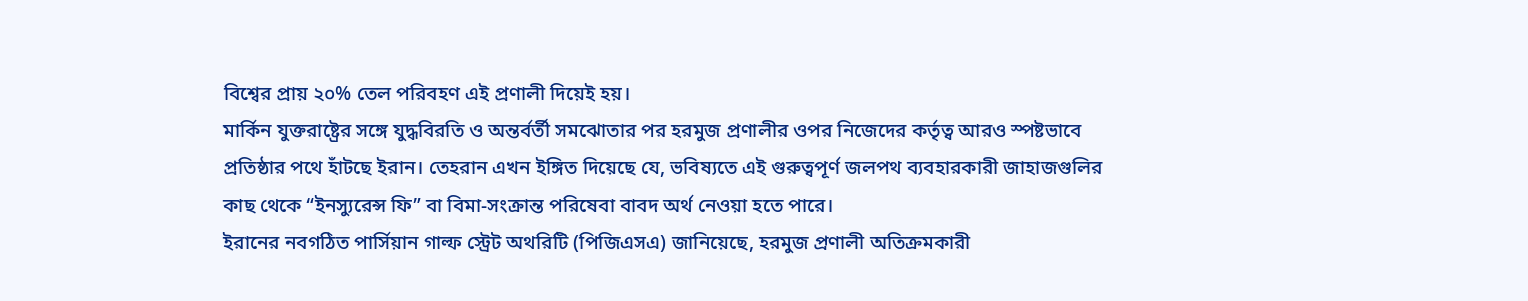বিশ্বের প্রায় ২০% তেল পরিবহণ এই প্রণালী দিয়েই হয়।
মার্কিন যুক্তরাষ্ট্রের সঙ্গে যুদ্ধবিরতি ও অন্তর্বর্তী সমঝোতার পর হরমুজ প্রণালীর ওপর নিজেদের কর্তৃত্ব আরও স্পষ্টভাবে প্রতিষ্ঠার পথে হাঁটছে ইরান। তেহরান এখন ইঙ্গিত দিয়েছে যে, ভবিষ্যতে এই গুরুত্বপূর্ণ জলপথ ব্যবহারকারী জাহাজগুলির কাছ থেকে “ইনস্যুরেন্স ফি” বা বিমা-সংক্রান্ত পরিষেবা বাবদ অর্থ নেওয়া হতে পারে।
ইরানের নবগঠিত পার্সিয়ান গাল্ফ স্ট্রেট অথরিটি (পিজিএসএ) জানিয়েছে, হরমুজ প্রণালী অতিক্রমকারী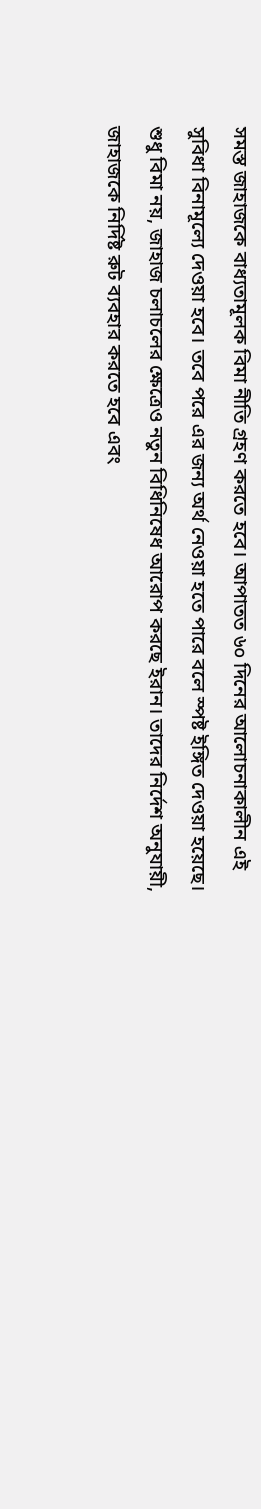সমস্ত জাহাজকে বাধ্যতামূলক বিমা নীতি গ্রহণ করতে হবে। আপাতত ৬০ দিনের আলোচনাকালীন এই সুবিধা বিনামূল্যে দেওয়া হবে। তবে পরে এর জন্য অর্থ নেওয়া হতে পারে বলে স্পষ্ট ইঙ্গিত দেওয়া হয়েছে।
শুধু বিমা নয়, জাহাজ চলাচলের ক্ষেত্রেও নতুন বিধিনিষেধ আরোপ করছে ইরান। তাদের নির্দেশ অনুযায়ী, জাহাজকে নির্দিষ্ট রুট ব্যবহার করতে হবে এবং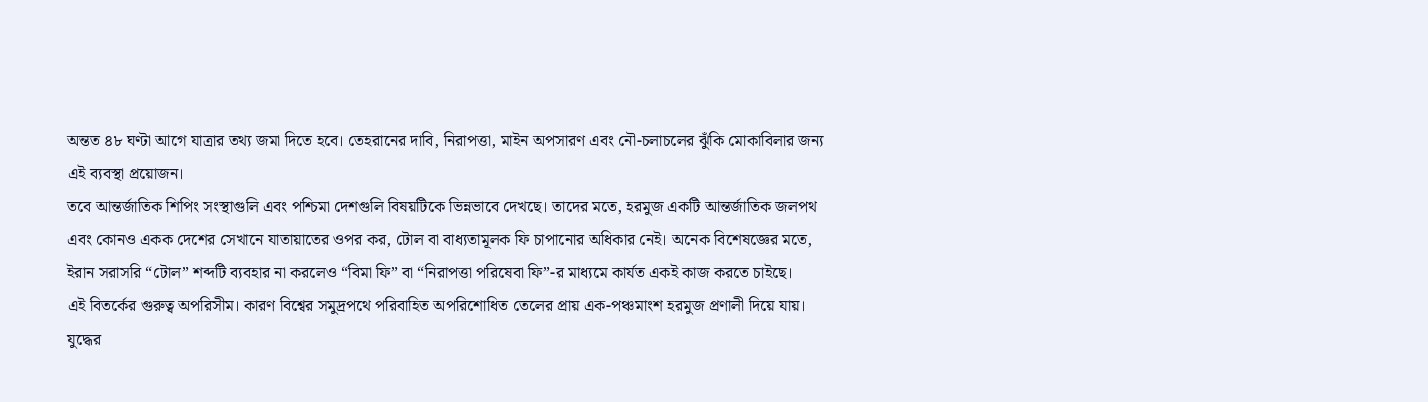অন্তত ৪৮ ঘণ্টা আগে যাত্রার তথ্য জমা দিতে হবে। তেহরানের দাবি, নিরাপত্তা, মাইন অপসারণ এবং নৌ-চলাচলের ঝুঁকি মোকাবিলার জন্য এই ব্যবস্থা প্রয়োজন।
তবে আন্তর্জাতিক শিপিং সংস্থাগুলি এবং পশ্চিমা দেশগুলি বিষয়টিকে ভিন্নভাবে দেখছে। তাদের মতে, হরমুজ একটি আন্তর্জাতিক জলপথ এবং কোনও একক দেশের সেখানে যাতায়াতের ওপর কর, টোল বা বাধ্যতামূলক ফি চাপানোর অধিকার নেই। অনেক বিশেষজ্ঞের মতে, ইরান সরাসরি “টোল” শব্দটি ব্যবহার না করলেও “বিমা ফি” বা “নিরাপত্তা পরিষেবা ফি”-র মাধ্যমে কার্যত একই কাজ করতে চাইছে।
এই বিতর্কের গুরুত্ব অপরিসীম। কারণ বিশ্বের সমুদ্রপথে পরিবাহিত অপরিশোধিত তেলের প্রায় এক-পঞ্চমাংশ হরমুজ প্রণালী দিয়ে যায়। যুদ্ধের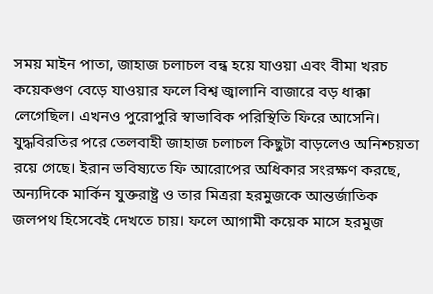সময় মাইন পাতা, জাহাজ চলাচল বন্ধ হয়ে যাওয়া এবং বীমা খরচ কয়েকগুণ বেড়ে যাওয়ার ফলে বিশ্ব জ্বালানি বাজারে বড় ধাক্কা লেগেছিল। এখনও পুরোপুরি স্বাভাবিক পরিস্থিতি ফিরে আসেনি।
যুদ্ধবিরতির পরে তেলবাহী জাহাজ চলাচল কিছুটা বাড়লেও অনিশ্চয়তা রয়ে গেছে। ইরান ভবিষ্যতে ফি আরোপের অধিকার সংরক্ষণ করছে, অন্যদিকে মার্কিন যুক্তরাষ্ট্র ও তার মিত্ররা হরমুজকে আন্তর্জাতিক জলপথ হিসেবেই দেখতে চায়। ফলে আগামী কয়েক মাসে হরমুজ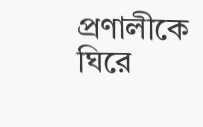প্রণালীকে ঘিরে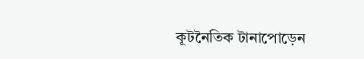কূটনৈতিক টানাপোড়েন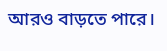আরও বাড়তে পারে।